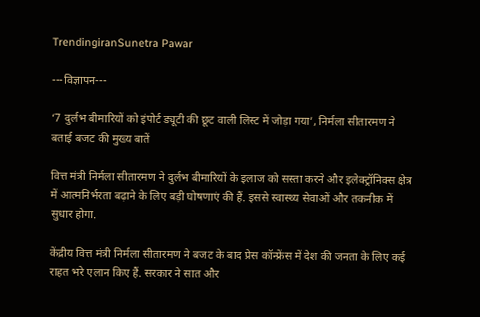TrendingiranSunetra Pawar

---विज्ञापन---

‘7 दुर्लभ बीमारियों को इंपोर्ट ड्यूटी की छूट वाली लिस्ट में जोड़ा गया’, निर्मला सीतारमण ने बताई बजट की मुख्य बातें

वित्त मंत्री निर्मला सीतारमण ने दुर्लभ बीमारियों के इलाज को सस्ता करने और इलेक्ट्रॉनिक्स क्षेत्र में आत्मनिर्भरता बढ़ाने के लिए बड़ी घोषणाएं की हैं. इससे स्वास्थ्य सेवाओं और तकनीक में सुधार होगा.

केंद्रीय वित्त मंत्री निर्मला सीतारमण ने बजट के बाद प्रेस कॉन्फ्रेंस में देश की जनता के लिए कई राहत भरे एलान किए हैं. सरकार ने सात और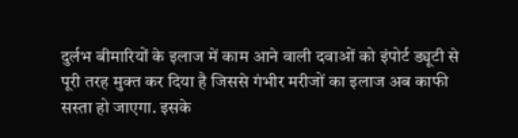दुर्लभ बीमारियों के इलाज में काम आने वाली दवाओं को इंपोर्ट ड्यूटी से पूरी तरह मुक्त कर दिया है जिससे गंभीर मरीजों का इलाज अब काफी सस्ता हो जाएगा. इसके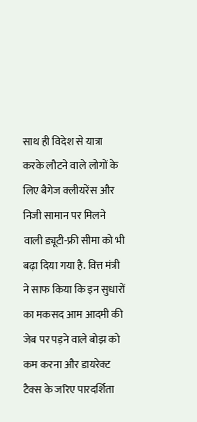साथ ही विदेश से यात्रा करके लौटने वाले लोगों के लिए बैगेज क्लीयरेंस और निजी सामान पर मिलने वाली ड्यूटी-फ्री सीमा को भी बढ़ा दिया गया है. वित्त मंत्री ने साफ किया कि इन सुधारों का मकसद आम आदमी की जेब पर पड़ने वाले बोझ को कम करना और डायरेक्ट टैक्स के जरिए पारदर्शिता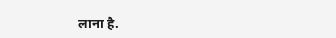लाना है.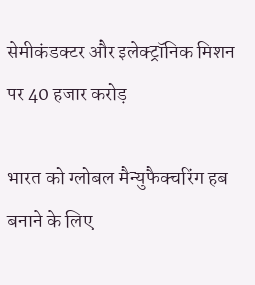सेमीकंडक्टर और इलेक्ट्रॉनिक मिशन पर 40 हजार करोड़

भारत को ग्लोबल मैन्युफैक्चरिंग हब बनाने के लिए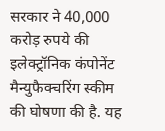सरकार ने 40,000 करोड़ रुपये की इलेक्ट्रॉनिक कंपोनेंट मैन्युफैक्चरिंग स्कीम की घोषणा की है. यह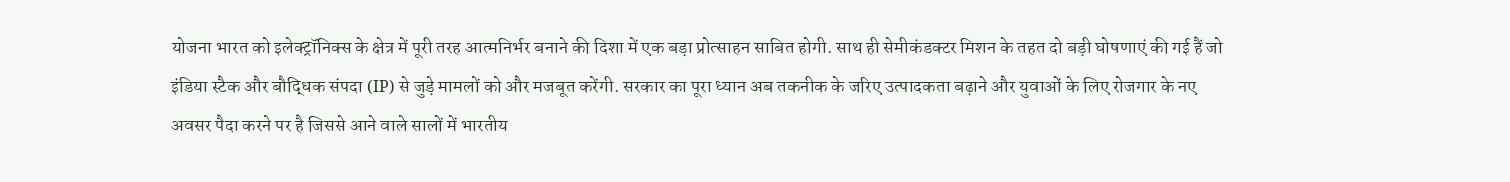योजना भारत को इलेक्ट्रॉनिक्स के क्षेत्र में पूरी तरह आत्मनिर्भर बनाने की दिशा में एक बड़ा प्रोत्साहन साबित होगी. साथ ही सेमीकंडक्टर मिशन के तहत दो बड़ी घोषणाएं की गई हैं जो इंडिया स्टैक और बौद्धिक संपदा (IP) से जुड़े मामलों को और मजबूत करेंगी. सरकार का पूरा ध्यान अब तकनीक के जरिए उत्पादकता बढ़ाने और युवाओं के लिए रोजगार के नए अवसर पैदा करने पर है जिससे आने वाले सालों में भारतीय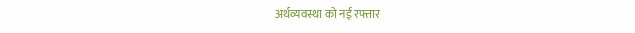अर्थव्यवस्था को नई रफ्तार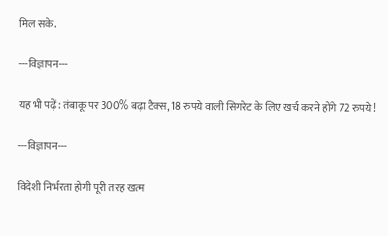मिल सके.

---विज्ञापन---

यह भी पढ़ें: तंबाकू पर 300% बढ़ा टैक्‍स, 18 रुपये वाली सिगरेट के ल‍िए खर्च करने होंगे 72 रुपये!

---विज्ञापन---

विदेशी निर्भरता होगी पूरी तरह खत्म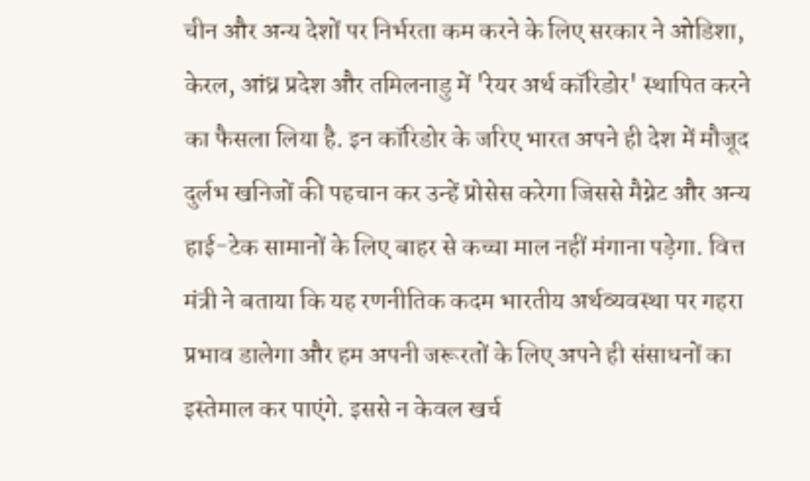चीन और अन्य देशों पर निर्भरता कम करने के लिए सरकार ने ओडिशा, केरल, आंध्र प्रदेश और तमिलनाडु में 'रेयर अर्थ कॉरिडोर' स्थापित करने का फैसला लिया है. इन कॉरिडोर के जरिए भारत अपने ही देश में मौजूद दुर्लभ खनिजों की पहचान कर उन्हें प्रोसेस करेगा जिससे मैग्नेट और अन्य हाई-टेक सामानों के लिए बाहर से कच्चा माल नहीं मंगाना पड़ेगा. वित्त मंत्री ने बताया कि यह रणनीतिक कदम भारतीय अर्थव्यवस्था पर गहरा प्रभाव डालेगा और हम अपनी जरूरतों के लिए अपने ही संसाधनों का इस्तेमाल कर पाएंगे. इससे न केवल खर्च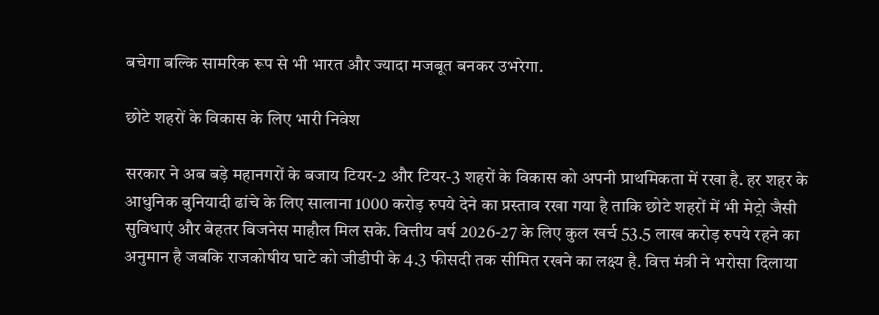बचेगा बल्कि सामरिक रूप से भी भारत और ज्यादा मजबूत बनकर उभरेगा.

छोटे शहरों के विकास के लिए भारी निवेश

सरकार ने अब बड़े महानगरों के बजाय टियर-2 और टियर-3 शहरों के विकास को अपनी प्राथमिकता में रखा है. हर शहर के आधुनिक बुनियादी ढांचे के लिए सालाना 1000 करोड़ रुपये देने का प्रस्ताव रखा गया है ताकि छोटे शहरों में भी मेट्रो जैसी सुविधाएं और बेहतर बिजनेस माहौल मिल सके. वित्तीय वर्ष 2026-27 के लिए कुल खर्च 53.5 लाख करोड़ रुपये रहने का अनुमान है जबकि राजकोषीय घाटे को जीडीपी के 4.3 फीसदी तक सीमित रखने का लक्ष्य है. वित्त मंत्री ने भरोसा दिलाया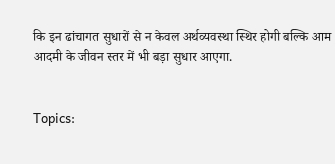कि इन ढांचागत सुधारों से न केवल अर्थव्यवस्था स्थिर होगी बल्कि आम आदमी के जीवन स्तर में भी बड़ा सुधार आएगा.


Topics: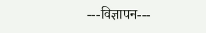---विज्ञापन---